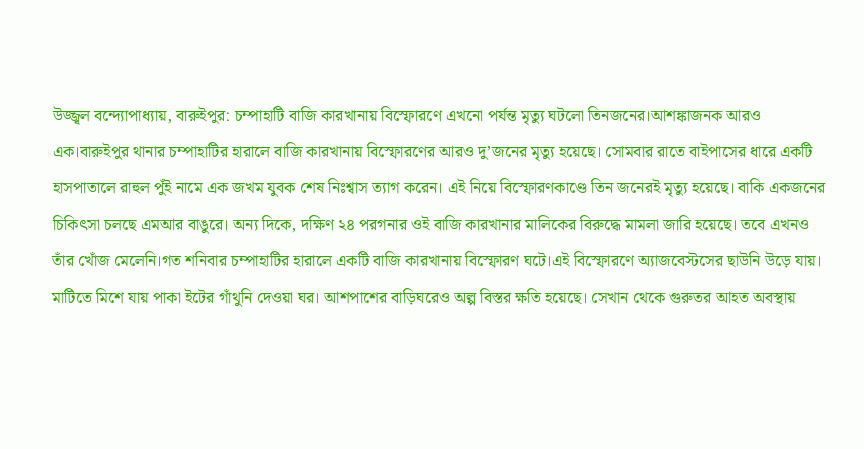উজ্জ্বল বন্দ্যোপাধ্যায়, বারুইপুর: চম্পাহাটি বাজি কারখানায় বিস্ফোরণে এখনো পর্যন্ত মৃত্যু ঘটলো তিনজনের।আশঙ্কাজনক আরও এক।বারুইপুর থানার চম্পাহাটির হারালে বাজি কারখানায় বিস্ফোরণের আরও দু’জনের মৃত্যু হয়েছে। সোমবার রাতে বাইপাসের ধারে একটি হাসপাতালে রাহুল পুঁই নামে এক জখম যুবক শেষ নিঃশ্বাস ত্যাগ করেন। এই নিয়ে বিস্ফোরণকাণ্ডে তিন জনেরই মৃত্যু হয়েছে। বাকি একজনের চিকিৎসা চলছে এমআর বাঙুরে। অন্য দিকে, দক্ষিণ ২৪ পরগনার ওই বাজি কারখানার মালিকের বিরুদ্ধে মামলা জারি হয়েছে। তবে এখনও তাঁর খোঁজ মেলেনি।গত শনিবার চম্পাহাটির হারালে একটি বাজি কারখানায় বিস্ফোরণ ঘটে।এই বিস্ফোরণে অ্যাজবেস্টসের ছাউনি উড়ে যায়।
মাটিতে মিশে যায় পাকা ইটের গাঁথুনি দেওয়া ঘর। আশপাশের বাড়িঘরেও অল্প বিস্তর ক্ষতি হয়েছে। সেখান থেকে গুরুতর আহত অবস্থায়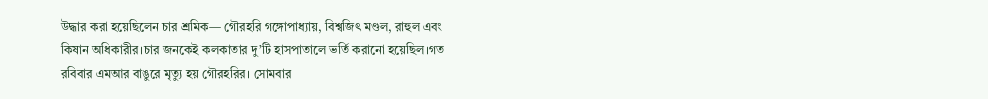উদ্ধার করা হয়েছিলেন চার শ্রমিক— গৌরহরি গঙ্গোপাধ্যায়, বিশ্বজিৎ মণ্ডল, রাহুল এবং কিষান অধিকারীর।চার জনকেই কলকাতার দু’টি হাসপাতালে ভর্তি করানো হয়েছিল।গত রবিবার এমআর বাঙুরে মৃত্যু হয় গৌরহরির। সোমবার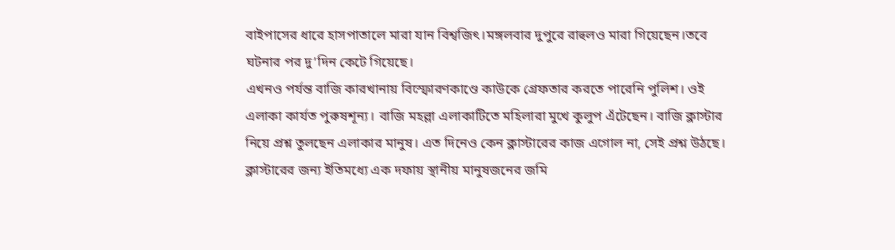বাইপাসের ধারে হাসপাতালে মারা যান বিশ্বজিৎ।মঙ্গলবার দুপুরে রাহুলও মারা গিয়েছেন।তবে ঘটনার পর দু’দিন কেটে গিয়েছে।
এখনও পর্যন্ত বাজি কারখানায় বিস্ফোরণকাণ্ডে কাউকে গ্রেফতার করতে পারেনি পুলিশ। ওই এলাকা কার্যত পুরুষশূন্য। বাজি মহল্লা এলাকাটিতে মহিলারা মুখে কুলুপ এঁটেছেন। বাজি ক্লাস্টার নিয়ে প্রশ্ন তুলছেন এলাকার মানুষ। এত দিনেও কেন ক্লাস্টারের কাজ এগোল না, সেই প্রশ্ন উঠছে। ক্লাস্টারের জন্য ইতিমধ্যে এক দফায় স্থানীয় মানুষজনের জমি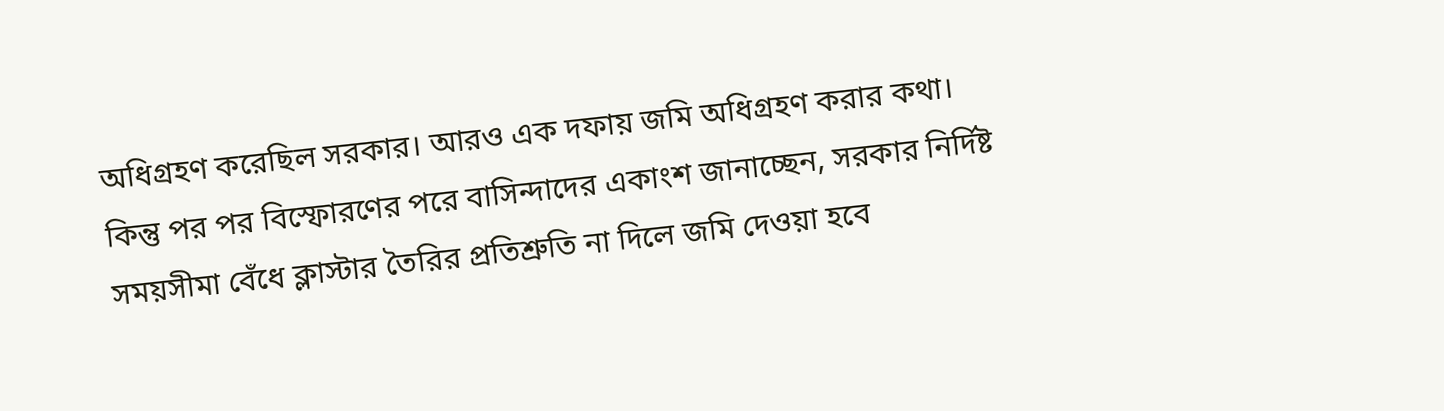অধিগ্রহণ করেছিল সরকার। আরও এক দফায় জমি অধিগ্রহণ করার কথা। কিন্তু পর পর বিস্ফোরণের পরে বাসিন্দাদের একাংশ জানাচ্ছেন, সরকার নির্দিষ্ট সময়সীমা বেঁধে ক্লাস্টার তৈরির প্রতিশ্রুতি না দিলে জমি দেওয়া হবে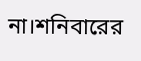না।শনিবারের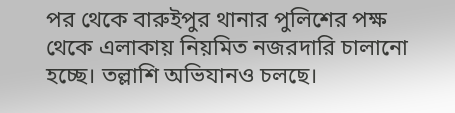পর থেকে বারুইপুর থানার পুলিশের পক্ষ থেকে এলাকায় নিয়মিত নজরদারি চালানো হচ্ছে। তল্লাশি অভিযানও চলছে।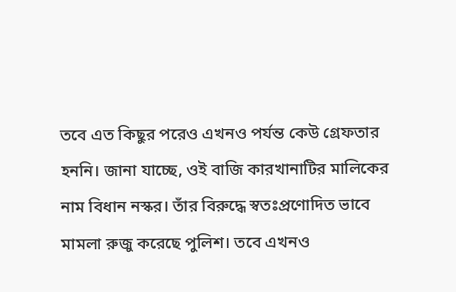তবে এত কিছুর পরেও এখনও পর্যন্ত কেউ গ্রেফতার হননি। জানা যাচ্ছে, ওই বাজি কারখানাটির মালিকের নাম বিধান নস্কর। তাঁর বিরুদ্ধে স্বতঃপ্রণোদিত ভাবে মামলা রুজু করেছে পুলিশ। তবে এখনও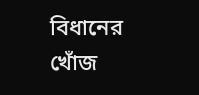বিধানের খোঁজ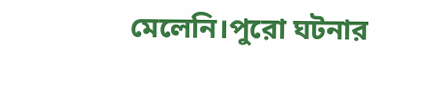মেলেনি।পুরো ঘটনার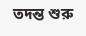তদন্ত শুরু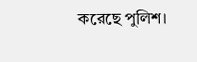করেছে পুলিশ।